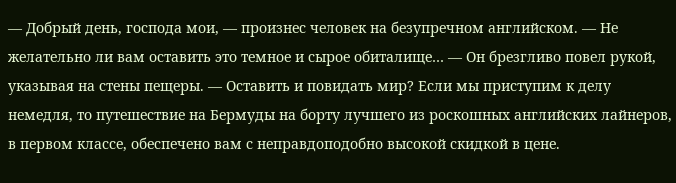— Добрый день, господа мои, — произнес человек на безупречном английском. — Не желательно ли вам оставить это темное и сырое обиталище… — Он брезгливо повел рукой, указывая на стены пещеры. — Оставить и повидать мир? Если мы приступим к делу немедля, то путешествие на Бермуды на борту лучшего из роскошных английских лайнеров, в первом классе, обеспечено вам с неправдоподобно высокой скидкой в цене.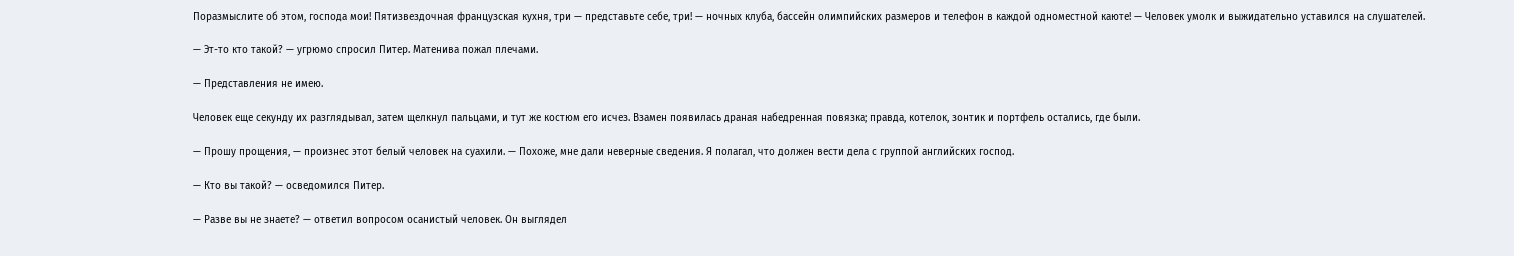Поразмыслите об этом, господа мои! Пятизвездочная французская кухня, три — представьте себе, три! — ночных клуба, бассейн олимпийских размеров и телефон в каждой одноместной каюте! — Человек умолк и выжидательно уставился на слушателей.

— Эт-то кто такой? — угрюмо спросил Питер. Матенива пожал плечами.

— Представления не имею.

Человек еще секунду их разглядывал, затем щелкнул пальцами, и тут же костюм его исчез. Взамен появилась драная набедренная повязка; правда, котелок, зонтик и портфель остались, где были.

— Прошу прощения, — произнес этот белый человек на суахили. — Похоже, мне дали неверные сведения. Я полагал, что должен вести дела с группой английских господ.

— Кто вы такой? — осведомился Питер.

— Разве вы не знаете? — ответил вопросом осанистый человек. Он выглядел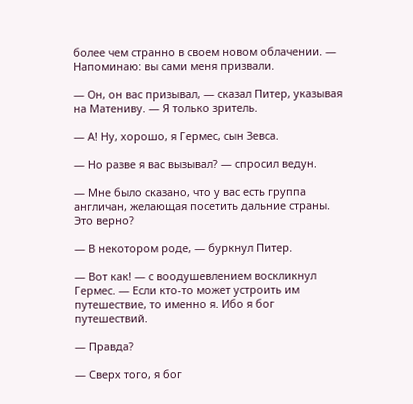более чем странно в своем новом облачении. — Напоминаю: вы сами меня призвали.

— Он, он вас призывал, — сказал Питер, указывая на Матениву. — Я только зритель.

— А! Ну, хорошо, я Гермес, сын Зевса.

— Но разве я вас вызывал? — спросил ведун.

— Мне было сказано, что у вас есть группа англичан, желающая посетить дальние страны. Это верно?

— В некотором роде, — буркнул Питер.

— Вот как! — с воодушевлением воскликнул Гермес. — Если кто-то может устроить им путешествие, то именно я. Ибо я бог путешествий.

— Правда?

— Сверх того, я бог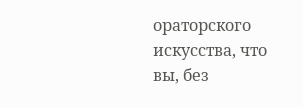ораторского искусства, что вы, без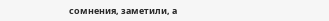сомнения, заметили, а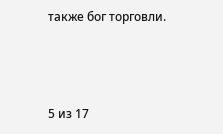также бог торговли.



5 из 17